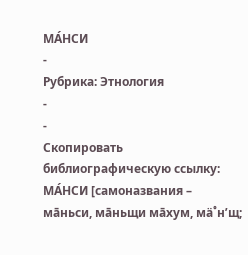МА́НСИ
-
Рубрика: Этнология
-
-
Скопировать библиографическую ссылку:
МА́НСИ [самоназвания – мāньси, мāньщи мāхум, мä˚н’щ;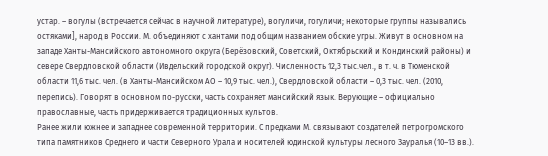устар. – вогулы (встречается сейчас в научной литературе), вогуличи, гогуличи; некоторые группы назывались остяками], народ в России. М. объединяют с хантами под общим названием обские угры. Живут в основном на западе Ханты-Мансийского автономного округа (Берёзовский, Советский, Октябрьский и Кондинский районы) и севере Свердловской области (Ивдельский городской округ). Численность 12,3 тыс.чел., в т. ч. в Тюменской области 11,6 тыс. чел. (в Ханты-Мансийском АО – 10,9 тыс. чел.), Свердловской области – 0,3 тыс. чел. (2010, перепись). Говорят в основном по-русски, часть сохраняет мансийский язык. Верующие – официально православные, часть придерживается традиционных культов.
Ранее жили южнее и западнее современной территории. С предками М. связывают создателей петрогромского типа памятников Среднего и части Северного Урала и носителей юдинской культуры лесного Зауралья (10–13 вв.).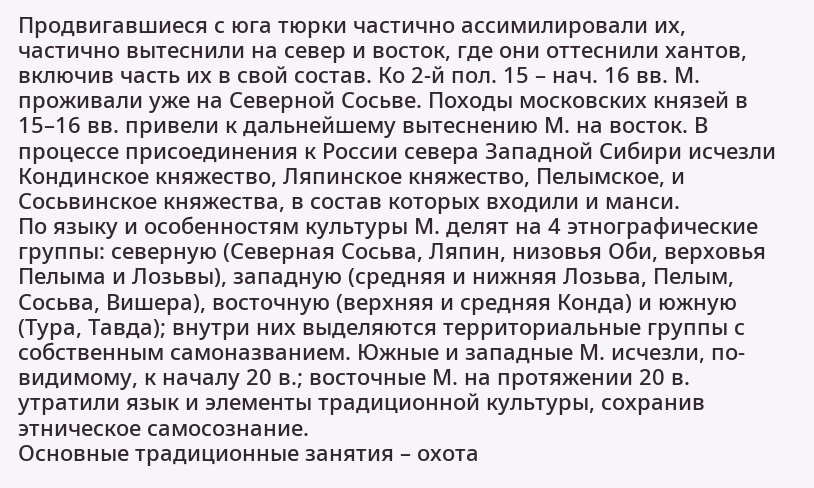Продвигавшиеся с юга тюрки частично ассимилировали их, частично вытеснили на север и восток, где они оттеснили хантов, включив часть их в свой состав. Ко 2-й пол. 15 – нач. 16 вв. М. проживали уже на Северной Сосьве. Походы московских князей в 15–16 вв. привели к дальнейшему вытеснению М. на восток. В процессе присоединения к России севера Западной Сибири исчезли Кондинское княжество, Ляпинское княжество, Пелымское, и Сосьвинское княжества, в состав которых входили и манси.
По языку и особенностям культуры М. делят на 4 этнографические группы: северную (Северная Сосьва, Ляпин, низовья Оби, верховья Пелыма и Лозьвы), западную (средняя и нижняя Лозьва, Пелым, Сосьва, Вишера), восточную (верхняя и средняя Конда) и южную (Тура, Тавда); внутри них выделяются территориальные группы с собственным самоназванием. Южные и западные М. исчезли, по-видимому, к началу 20 в.; восточные М. на протяжении 20 в. утратили язык и элементы традиционной культуры, сохранив этническое самосознание.
Основные традиционные занятия – охота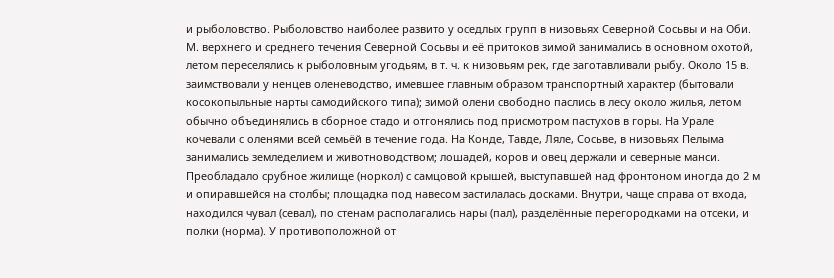и рыболовство. Рыболовство наиболее развито у оседлых групп в низовьях Северной Сосьвы и на Оби. М. верхнего и среднего течения Северной Сосьвы и её притоков зимой занимались в основном охотой, летом переселялись к рыболовным угодьям, в т. ч. к низовьям рек, где заготавливали рыбу. Около 15 в. заимствовали у ненцев оленеводство, имевшее главным образом транспортный характер (бытовали косокопыльные нарты самодийского типа); зимой олени свободно паслись в лесу около жилья, летом обычно объединялись в сборное стадо и отгонялись под присмотром пастухов в горы. На Урале кочевали с оленями всей семьёй в течение года. На Конде, Тавде, Ляле, Сосьве, в низовьях Пелыма занимались земледелием и животноводством; лошадей, коров и овец держали и северные манси.
Преобладало срубное жилище (норкол) с самцовой крышей, выступавшей над фронтоном иногда до 2 м и опиравшейся на столбы; площадка под навесом застилалась досками. Внутри, чаще справа от входа, находился чувал (севал), по стенам располагались нары (пал), разделённые перегородками на отсеки, и полки (норма). У противоположной от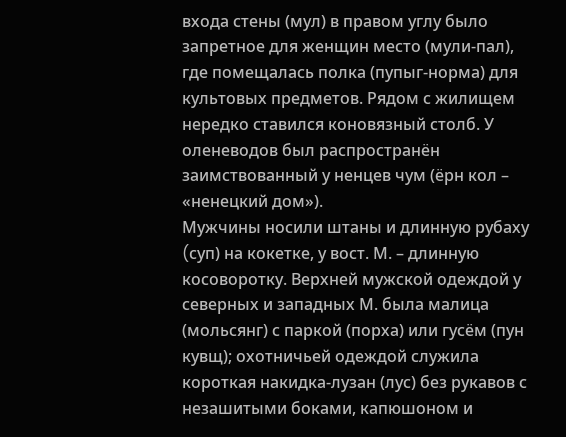входа стены (мул) в правом углу было запретное для женщин место (мули-пал), где помещалась полка (пупыг-норма) для культовых предметов. Рядом с жилищем нередко ставился коновязный столб. У оленеводов был распространён заимствованный у ненцев чум (ёрн кол – «ненецкий дом»).
Мужчины носили штаны и длинную рубаху (cуп) на кокетке, у вост. М. – длинную косоворотку. Верхней мужской одеждой у северных и западных М. была малица (мольсянг) с паркой (порха) или гусём (пун кувщ); охотничьей одеждой служила короткая накидка-лузан (лус) без рукавов с незашитыми боками, капюшоном и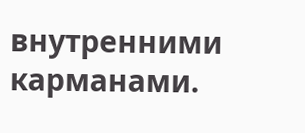внутренними карманами.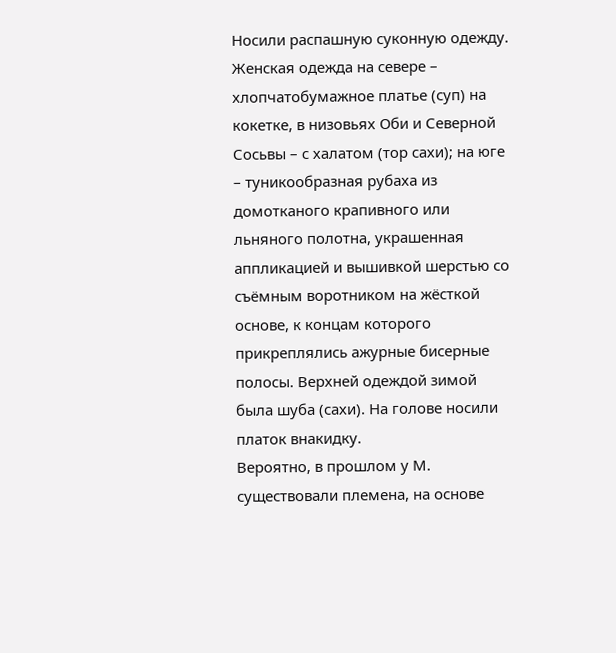Носили распашную суконную одежду. Женская одежда на севере – хлопчатобумажное платье (суп) на кокетке, в низовьях Оби и Северной Сосьвы – с халатом (тор сахи); на юге – туникообразная рубаха из домотканого крапивного или льняного полотна, украшенная аппликацией и вышивкой шерстью со съёмным воротником на жёсткой основе, к концам которого прикреплялись ажурные бисерные полосы. Верхней одеждой зимой была шуба (сахи). На голове носили платок внакидку.
Вероятно, в прошлом у М. существовали племена, на основе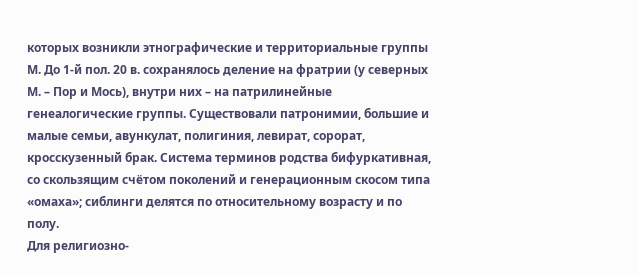которых возникли этнографические и территориальные группы М. До 1-й пол. 20 в. сохранялось деление на фратрии (у северных М. – Пор и Мось), внутри них – на патрилинейные генеалогические группы. Существовали патронимии, большие и малые семьи, авункулат, полигиния, левират, сорорат, кросскузенный брак. Система терминов родства бифуркативная, со скользящим счётом поколений и генерационным скосом типа «омаха»; сиблинги делятся по относительному возрасту и по полу.
Для религиозно-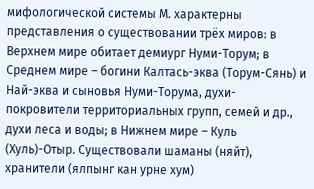мифологической системы М. характерны представления о существовании трёх миров: в Верхнем мире обитает демиург Нуми-Торум; в Среднем мире – богини Калтась-эква (Торум-Сянь) и Най-эква и сыновья Нуми-Торума, духи-покровители территориальных групп, семей и др., духи леса и воды; в Нижнем мире – Куль (Хуль)-Отыр. Существовали шаманы (няйт), хранители (ялпынг кан урне хум)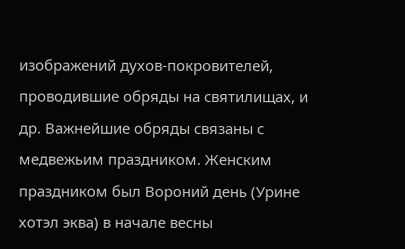изображений духов-покровителей, проводившие обряды на святилищах, и др. Важнейшие обряды связаны с медвежьим праздником. Женским праздником был Вороний день (Урине хотэл эква) в начале весны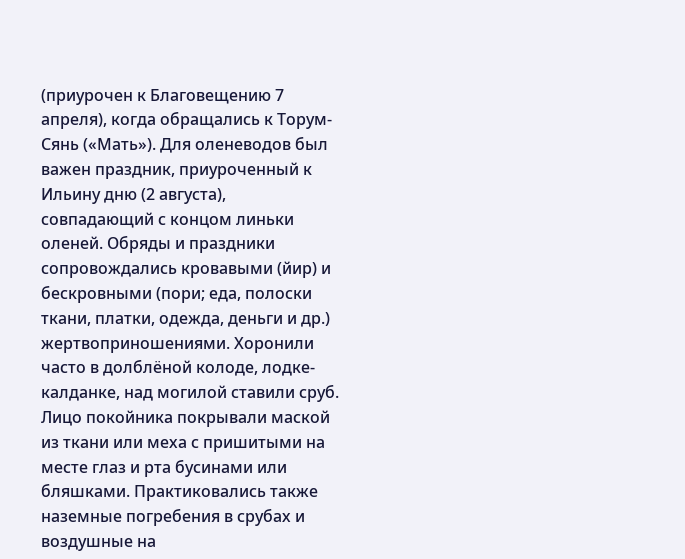(приурочен к Благовещению 7 апреля), когда обращались к Торум-Сянь («Мать»). Для оленеводов был важен праздник, приуроченный к Ильину дню (2 августа), совпадающий с концом линьки оленей. Обряды и праздники сопровождались кровавыми (йир) и бескровными (пори; еда, полоски ткани, платки, одежда, деньги и др.) жертвоприношениями. Хоронили часто в долблёной колоде, лодке-калданке, над могилой ставили сруб. Лицо покойника покрывали маской из ткани или меха с пришитыми на месте глаз и рта бусинами или бляшками. Практиковались также наземные погребения в срубах и воздушные на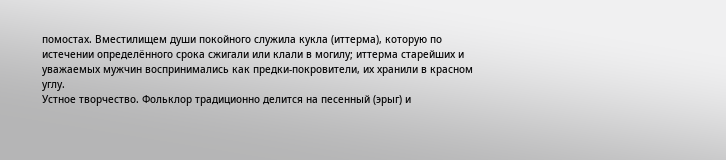помостах. Вместилищем души покойного служила кукла (иттерма), которую по истечении определённого срока сжигали или клали в могилу; иттерма старейших и уважаемых мужчин воспринимались как предки-покровители, их хранили в красном углу.
Устное творчество. Фольклор традиционно делится на песенный (эрыг) и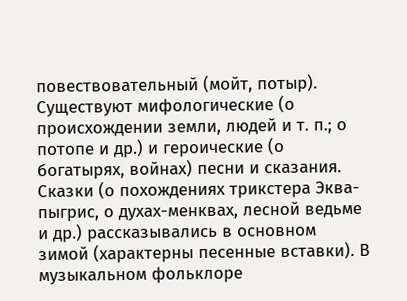повествовательный (мойт, потыр). Существуют мифологические (о происхождении земли, людей и т. п.; о потопе и др.) и героические (о богатырях, войнах) песни и сказания. Сказки (о похождениях трикстера Эква-пыгрис, о духах-менквах, лесной ведьме и др.) рассказывались в основном зимой (характерны песенные вставки). В музыкальном фольклоре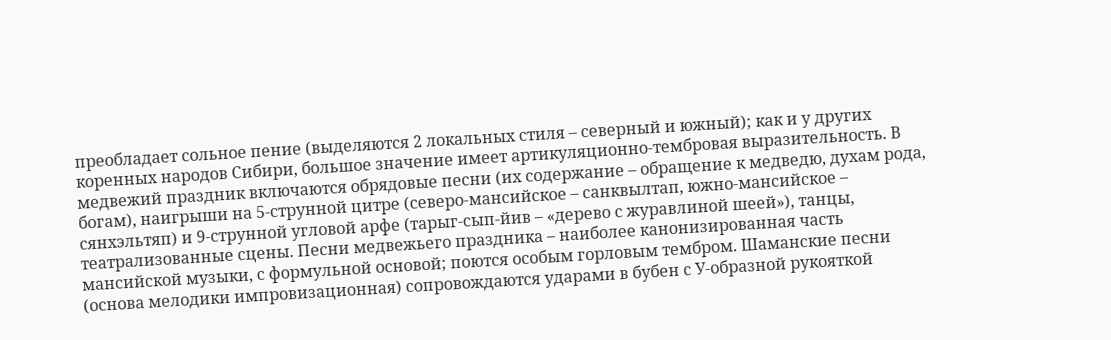преобладает сольное пение (выделяются 2 локальных стиля – северный и южный); как и у других коренных народов Сибири, большое значение имеет артикуляционно-тембровая выразительность. В медвежий праздник включаются обрядовые песни (их содержание – обращение к медведю, духам рода, богам), наигрыши на 5-струнной цитре (северо-мансийское – санквылтап, южно-мансийское – сянхэльтяп) и 9-струнной угловой арфе (тарыг-сып-йив – «дерево с журавлиной шеей»), танцы, театрализованные сцены. Песни медвежьего праздника – наиболее канонизированная часть мансийской музыки, с формульной основой; поются особым горловым тембром. Шаманские песни (основа мелодики импровизационная) сопровождаются ударами в бубен с У-образной рукояткой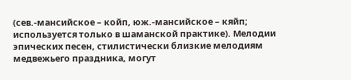(сев.-мансийское – койп, юж.-мансийское – кяйп; используется только в шаманской практике). Мелодии эпических песен, стилистически близкие мелодиям медвежьего праздника, могут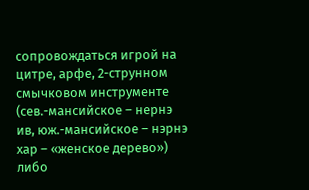сопровождаться игрой на цитре, арфе, 2-струнном смычковом инструменте (сев.-мансийское – нернэ ив, юж.-мансийское – нэрнэ хар – «женское дерево») либо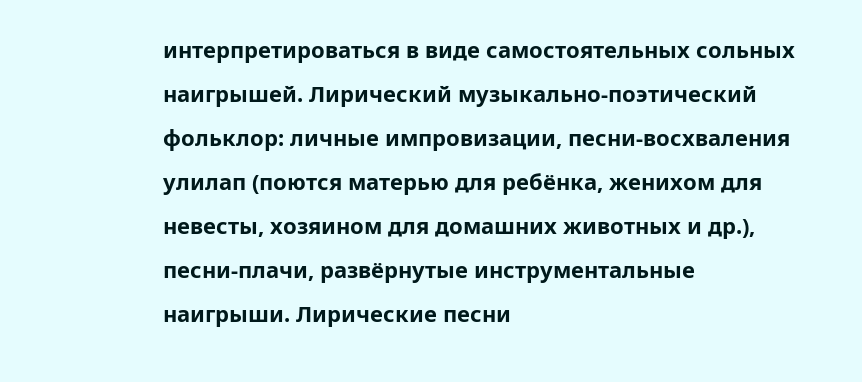интерпретироваться в виде самостоятельных сольных наигрышей. Лирический музыкально-поэтический фольклор: личные импровизации, песни-восхваления улилап (поются матерью для ребёнка, женихом для невесты, хозяином для домашних животных и др.), песни-плачи, развёрнутые инструментальные наигрыши. Лирические песни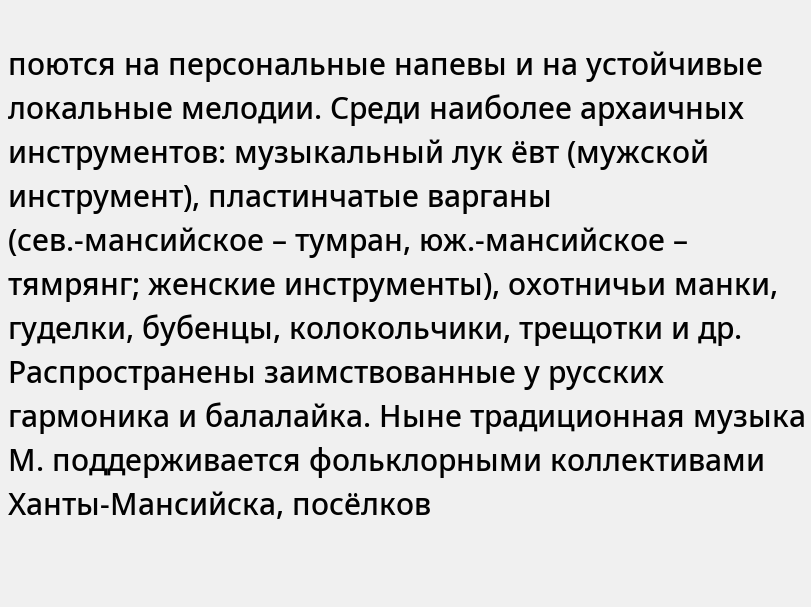поются на персональные напевы и на устойчивые локальные мелодии. Среди наиболее архаичных инструментов: музыкальный лук ёвт (мужской инструмент), пластинчатые варганы (сев.-мансийское – тумран, юж.-мансийское – тямрянг; женские инструменты), охотничьи манки, гуделки, бубенцы, колокольчики, трещотки и др. Распространены заимствованные у русских гармоника и балалайка. Ныне традиционная музыка М. поддерживается фольклорными коллективами Ханты-Мансийска, посёлков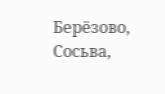Берёзово, Сосьва,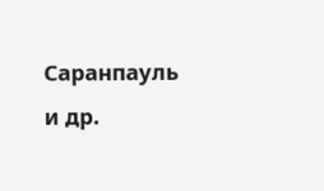Саранпауль и др.